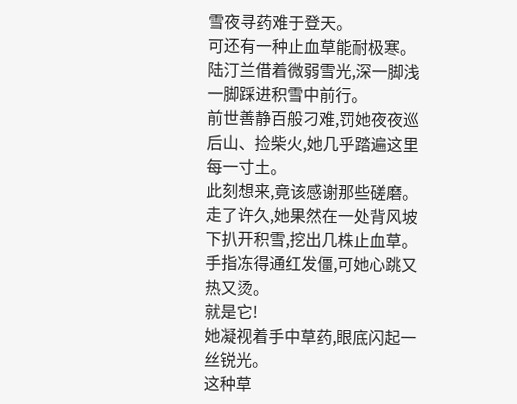雪夜寻药难于登天。
可还有一种止血草能耐极寒。
陆汀兰借着微弱雪光,深一脚浅一脚踩进积雪中前行。
前世善静百般刁难,罚她夜夜巡后山、捡柴火,她几乎踏遍这里每一寸土。
此刻想来,竟该感谢那些磋磨。
走了许久,她果然在一处背风坡下扒开积雪,挖出几株止血草。
手指冻得通红发僵,可她心跳又热又烫。
就是它!
她凝视着手中草药,眼底闪起一丝锐光。
这种草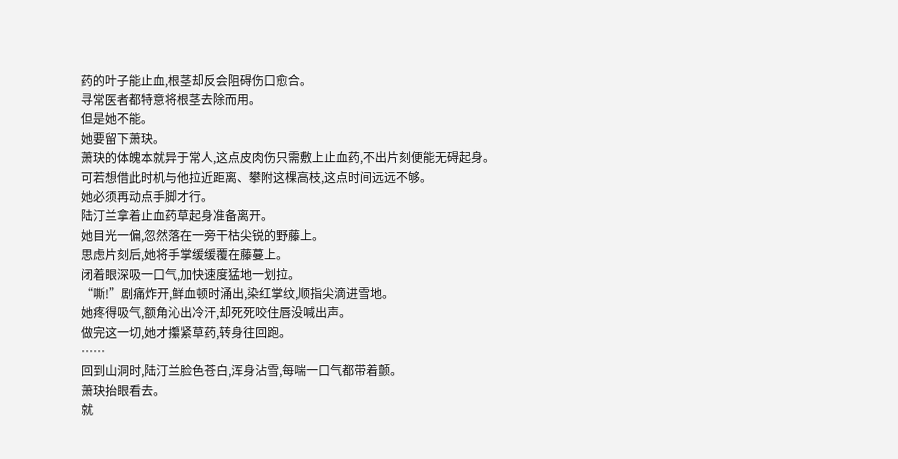药的叶子能止血,根茎却反会阻碍伤口愈合。
寻常医者都特意将根茎去除而用。
但是她不能。
她要留下萧玦。
萧玦的体魄本就异于常人,这点皮肉伤只需敷上止血药,不出片刻便能无碍起身。
可若想借此时机与他拉近距离、攀附这棵高枝,这点时间远远不够。
她必须再动点手脚才行。
陆汀兰拿着止血药草起身准备离开。
她目光一偏,忽然落在一旁干枯尖锐的野藤上。
思虑片刻后,她将手掌缓缓覆在藤蔓上。
闭着眼深吸一口气,加快速度猛地一划拉。
“嘶!”剧痛炸开,鲜血顿时涌出,染红掌纹,顺指尖滴进雪地。
她疼得吸气,额角沁出冷汗,却死死咬住唇没喊出声。
做完这一切,她才攥紧草药,转身往回跑。
……
回到山洞时,陆汀兰脸色苍白,浑身沾雪,每喘一口气都带着颤。
萧玦抬眼看去。
就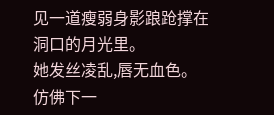见一道瘦弱身影踉跄撑在洞口的月光里。
她发丝凌乱,唇无血色。
仿佛下一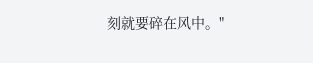刻就要碎在风中。"